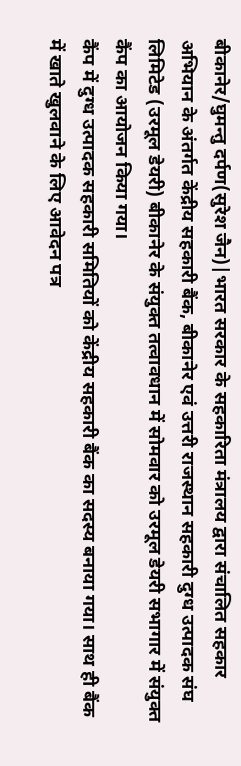बीकानेर/घुमन्तु दर्पण(सुरेश जैन)|भारत सरकार के सहकारिता मंत्रालय द्वारा संचालित सहकार अभियान के अंतर्गत केंद्रीय सहकारी बैंक, बीकानेर एवं उत्तरी राजस्थान सहकारी दुग्ध उत्पादक संघ लिमिटेड (उरमूल डेयरी) बीकानेर के संयुक्त तत्वावधान में सोमवार को उरमूल डेयरी सभागार में संयुक्त कैंप का आयोजन किया गया।
कैंप में दुग्ध उत्पादक सहकारी समितियों को केंद्रीय सहकारी बैंक का सदस्य बनाया गया। साथ ही बैंक में खाते खुलवाने के लिए आवेदन पत्र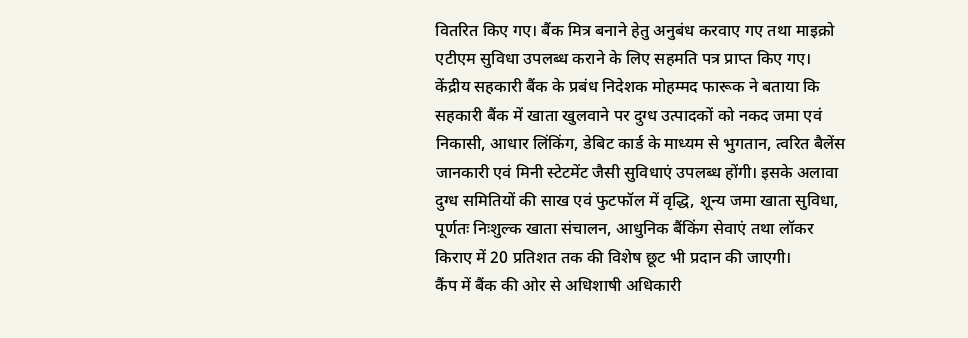वितरित किए गए। बैंक मित्र बनाने हेतु अनुबंध करवाए गए तथा माइक्रो एटीएम सुविधा उपलब्ध कराने के लिए सहमति पत्र प्राप्त किए गए।
केंद्रीय सहकारी बैंक के प्रबंध निदेशक मोहम्मद फारूक ने बताया कि सहकारी बैंक में खाता खुलवाने पर दुग्ध उत्पादकों को नकद जमा एवं निकासी, आधार लिंकिंग, डेबिट कार्ड के माध्यम से भुगतान, त्वरित बैलेंस जानकारी एवं मिनी स्टेटमेंट जैसी सुविधाएं उपलब्ध होंगी। इसके अलावा दुग्ध समितियों की साख एवं फुटफॉल में वृद्धि, शून्य जमा खाता सुविधा, पूर्णतः निःशुल्क खाता संचालन, आधुनिक बैंकिंग सेवाएं तथा लॉकर किराए में 20 प्रतिशत तक की विशेष छूट भी प्रदान की जाएगी।
कैंप में बैंक की ओर से अधिशाषी अधिकारी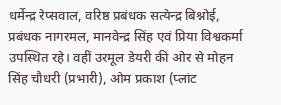धर्मेन्द्र रेप्सवाल, वरिष्ठ प्रबंधक सत्येन्द्र बिश्नोई, प्रबंधक नागरमल, मानवेन्द्र सिंह एवं प्रिया विश्वकर्मा उपस्थित रहे। वहीं उरमूल डेयरी की ओर से मोहन सिंह चौधरी (प्रभारी), ओम प्रकाश (प्लांट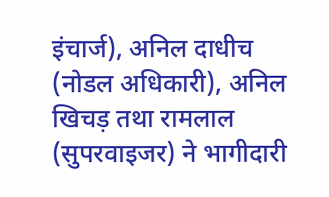इंचार्ज), अनिल दाधीच (नोडल अधिकारी), अनिल खिचड़ तथा रामलाल (सुपरवाइजर) ने भागीदारी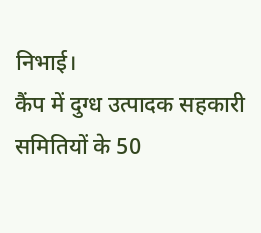निभाई।
कैंप में दुग्ध उत्पादक सहकारी समितियों के 50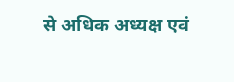से अधिक अध्यक्ष एवं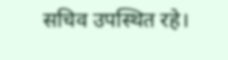सचिव उपस्थित रहे।